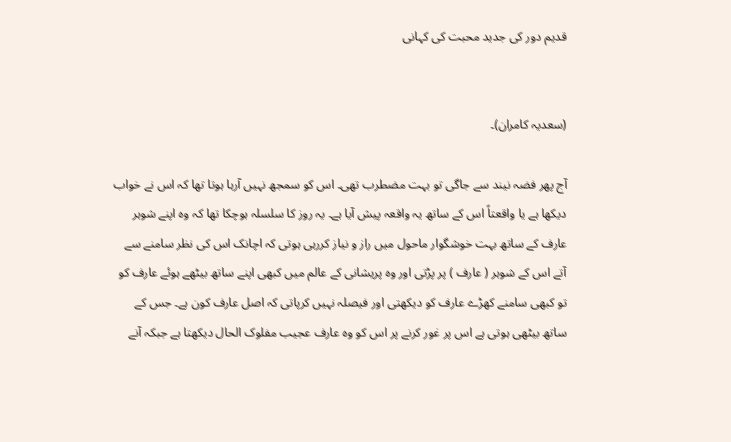قدیم دور کی جدید محبت کی کہانی


(سعدیہ کامران)۔

آج پھر فضہ نیند سے جاگی تو بہت مضطرب تھی۔ اس کو سمجھ نہیں آرہا ہوتا تھا کہ اس نے خواب دیکھا ہے یا واقعتاً اس کے ساتھ یہ واقعہ پیش آیا ہے۔ یہ روز کا سلسلہ ہوچکا تھا کہ وہ اپنے شوہر عارف کے ساتھ بہت خوشگوار ماحول میں راز و نیاز کررہی ہوتی کہ اچانک اس کی نظر سامنے سے آتے اس کے شوہر ( عارف ) پر پڑتی اور وہ پریشانی کے عالم میں کبھی اپنے ساتھ بیٹھے ہوئے عارف کو تو کبھی سامنے کھڑے عارف کو دیکھتی اور فیصلہ نہیں کرپاتی کہ اصل عارف کون ہے۔ جس کے ساتھ بیٹھی ہوتی ہے اس پر غور کرنے پر اس کو وہ عارف عجیب مفلوک الحال دیکھتا ہے جبکہ آنے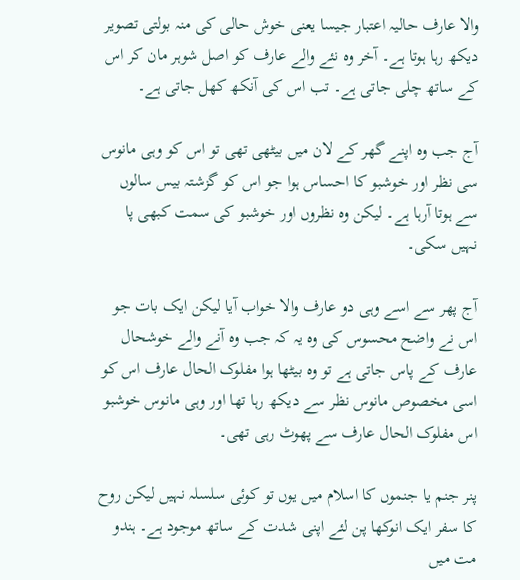والا عارف حالیہ اعتبار جیسا یعنی خوش حالی کی منہ بولتی تصویر دیکھ رہا ہوتا ہے۔ آخر وہ نئے والے عارف کو اصل شوہر مان کر اس کے ساتھ چلی جاتی ہے۔ تب اس کی آنکھ کھل جاتی ہے۔

آج جب وہ اپنے گھر کے لان میں بیٹھی تھی تو اس کو وہی مانوس سی نظر اور خوشبو کا احساس ہوا جو اس کو گزشتہ بیس سالوں سے ہوتا آرہا ہے۔ لیکن وہ نظروں اور خوشبو کی سمت کبھی پا نہیں سکی۔

آج پھر سے اسے وہی دو عارف والا خواب آیا لیکن ایک بات جو اس نے واضح محسوس کی وہ یہ کہ جب وہ آنے والے خوشحال عارف کے پاس جاتی ہے تو وہ بیٹھا ہوا مفلوک الحال عارف اس کو اسی مخصوص مانوس نظر سے دیکھ رہا تھا اور وہی مانوس خوشبو اس مفلوک الحال عارف سے پھوٹ رہی تھی۔

پنر جنم یا جنموں کا اسلام میں یوں تو کوئی سلسلہ نہیں لیکن روح کا سفر ایک انوکھا پن لئے اپنی شدت کے ساتھ موجود ہے۔ ہندو مت میں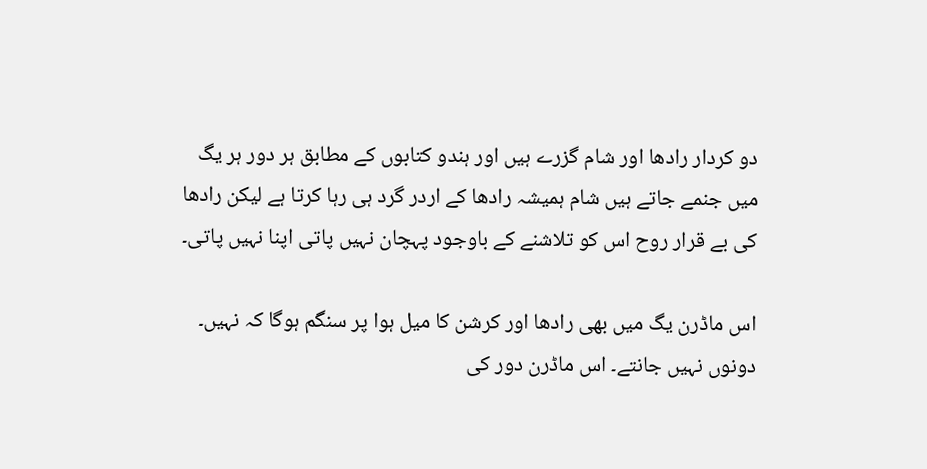دو کردار رادھا اور شام گزرے ہیں اور ہندو کتابوں کے مطابق ہر دور ہر یگ میں جنمے جاتے ہیں شام ہمیشہ رادھا کے اردر گرد ہی رہا کرتا ہے لیکن رادھا کی بے قرار روح اس کو تلاشنے کے باوجود پہچان نہیں پاتی اپنا نہیں پاتی۔

اس ماڈرن یگ میں بھی رادھا اور کرشن کا میل ہوا پر سنگم ہوگا کہ نہیں۔ دونوں نہیں جانتے۔ اس ماڈرن دور کی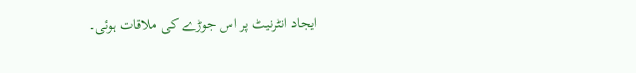ایجاد انٹرنیٹ پر اس جوڑے کی ملاقات ہوئی۔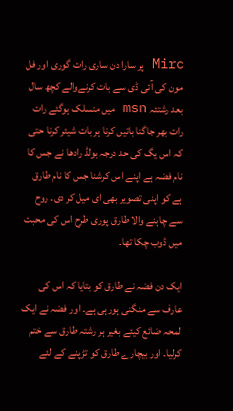Mirc پر سارا دن ساری رات گوری اور فل مون کی آئی ڈی سے بات کرنےوالے کچھ سال بعد رشتئہ msn میں منسلک ہوگئے رات رات بھر جاگنا باتیں کرنا ہر بات شیئر کرنا حتی کہ اس یگ کی حد درجہ بولڈ رادھا نے جس کا نام فضہ ہے اپنے اس کرشنا جس کا نام طارق ہے کو اپنی تصویر بھی ای میل کر دی۔ روح سے چاہنے والا طارق پوری طرح اس کی محبت میں ڈوب چکا تھا۔

ایک دن فضہ نے طارق کو بتایا کہ اس کی عارف سے منگنی ہورہی ہے۔ اور فضہ نے ایک لمحہ ضائع کیئے بغیر ہر رشتہ طارق سے ختم کرلیا۔ اور بیچارے طارق کو تڑپنے کے لئے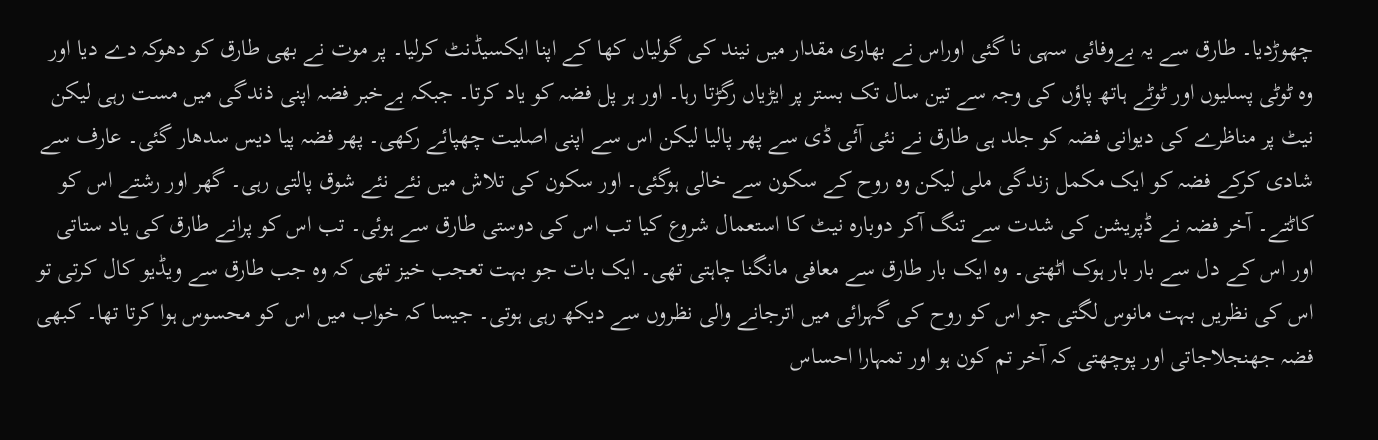چھوڑدیا۔ طارق سے یہ بےوفائی سہی نا گئی اوراس نے بھاری مقدار میں نیند کی گولیاں کھا کے اپنا ایکسیڈنٹ کرلیا۔ پر موت نے بھی طارق کو دھوکہ دے دیا اور وہ ٹوٹی پسلیوں اور ٹوٹے ہاتھ پاؤں کی وجہ سے تین سال تک بستر پر ایڑیاں رگڑتا رہا۔ اور ہر پل فضہ کو یاد کرتا۔ جبکہ بےخبر فضہ اپنی ذندگی میں مست رہی لیکن نیٹ پر مناظرے کی دیوانی فضہ کو جلد ہی طارق نے نئی آئی ڈی سے پھر پالیا لیکن اس سے اپنی اصلیت چھپائے رکھی۔ پھر فضہ پیا دیس سدھار گئی۔ عارف سے شادی کرکے فضہ کو ایک مکمل زندگی ملی لیکن وہ روح کے سکون سے خالی ہوگئی۔ اور سکون کی تلاش میں نئے نئے شوق پالتی رہی۔ گھر اور رشتے اس کو کاٹتے۔ آخر فضہ نے ڈپریشن کی شدت سے تنگ آکر دوبارہ نیٹ کا استعمال شروع کیا تب اس کی دوستی طارق سے ہوئی۔ تب اس کو پرانے طارق کی یاد ستاتی اور اس کے دل سے بار بار ہوک اٹھتی۔ وہ ایک بار طارق سے معافی مانگنا چاہتی تھی۔ ایک بات جو بہت تعجب خیز تھی کہ وہ جب طارق سے ویڈیو کال کرتی تو اس کی نظریں بہت مانوس لگتی جو اس کو روح کی گہرائی میں اترجانے والی نظروں سے دیکھ رہی ہوتی۔ جیسا کہ خواب میں اس کو محسوس ہوا کرتا تھا۔ کبھی فضہ جھنجلاجاتی اور پوچھتی کہ آخر تم کون ہو اور تمہارا احساس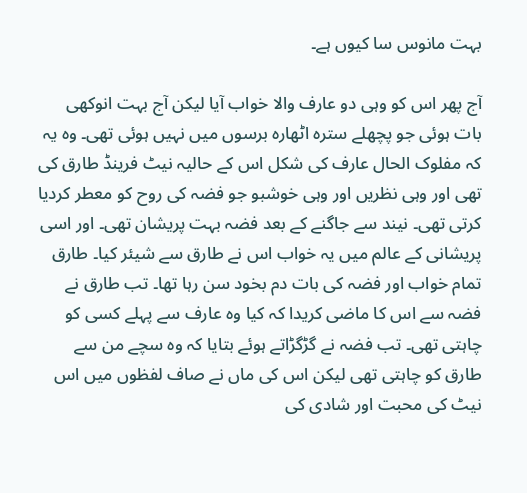بہت مانوس سا کیوں ہے۔

آج پھر اس کو وہی دو عارف والا خواب آیا لیکن آج بہت انوکھی بات ہوئی جو پچھلے سترہ اٹھارہ برسوں میں نہیں ہوئی تھی۔ وہ یہ کہ مفلوک الحال عارف کی شکل اس کے حالیہ نیٹ فرینڈ طارق کی تھی اور وہی نظریں اور وہی خوشبو جو فضہ کی روح کو معطر کردیا کرتی تھی۔ نیند سے جاگنے کے بعد فضہ بہت پریشان تھی۔ اور اسی پریشانی کے عالم میں یہ خواب اس نے طارق سے شیئر کیا۔ طارق تمام خواب اور فضہ کی بات دم بخود سن رہا تھا۔ تب طارق نے فضہ سے اس کا ماضی کریدا کہ کیا وہ عارف سے پہلے کسی کو چاہتی تھی۔ تب فضہ نے گڑگڑاتے ہوئے بتایا کہ وہ سچے من سے طارق کو چاہتی تھی لیکن اس کی ماں نے صاف لفظوں میں اس نیٹ کی محبت اور شادی کی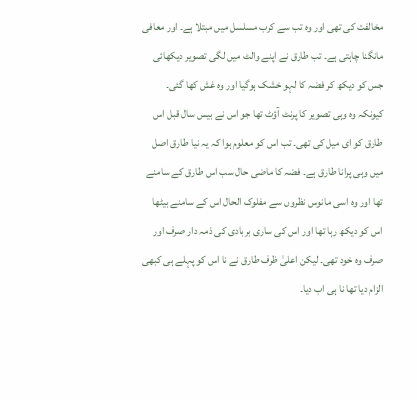مخالفت کی تھی اور وہ تب سے کرب مسلسل میں مبتلا ہے۔ اور معافی مانگنا چاہتی ہے۔ تب طارق نے اپنے والٹ میں لگی تصویر دیکھائی جس کو دیکھ کر فضہ کا لہو خشک ہوگیا اور وہ غش کھا گئی۔ کیونکہ وہ وہی تصویر کا پرنٹ آؤٹ تھا جو اس نے بیس سال قبل اس طارق کو ای میل کی تھی۔ تب اس کو معلوم ہوا کہ یہ نیا طارق اصل میں وہی پرانا طارق ہے۔ فضہ کا ماضی حال سب اس طارق کے سامنے تھا اور وہ اسی مانوس نظروں سے مفلوک الحال اس کے سامنے بیٹھا اس کو دیکھ رہا تھا اور اس کی ساری بربادی کی ذمہ دار صرف اور صرف وہ خود تھی۔ لیکن اعلیٰ ظرف طارق نے نا اس کو پہلے ہی کبھی الزام دیا تھا نا ہی اب دیا۔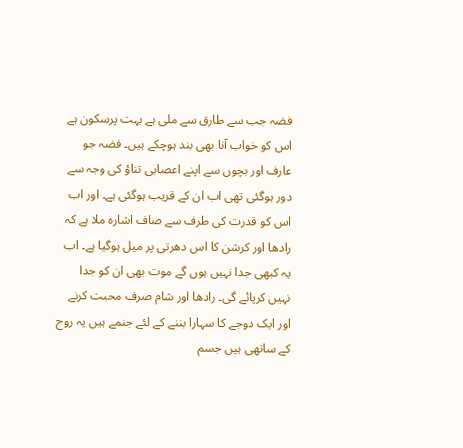فضہ جب سے طارق سے ملی ہے بہت پرسکون ہے اس کو خواب آنا بھی بند ہوچکے ہیں۔ فضہ جو عارف اور بچوں سے اپنے اعصابی تناؤ کی وجہ سے دور ہوگئی تھی اب ان کے قریب ہوگئی ہے۔ اور اب اس کو قدرت کی طرف سے صاف اشارہ ملا ہے کہ رادھا اور کرشن کا اس دھرتی پر میل ہوگیا ہے۔ اب یہ کبھی جدا نہیں ہوں گے موت بھی ان کو جدا نہیں کرپائے گی۔ رادھا اور شام صرف محبت کرنے اور ایک دوجے کا سہارا بننے کے لئے جنمے ہیں یہ روح کے ساتھی ہیں جسم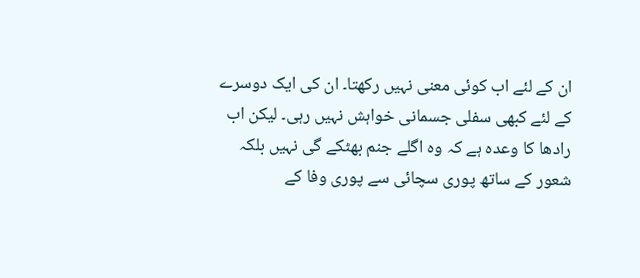ان کے لئے اب کوئی معنی نہیں رکھتا۔ ان کی ایک دوسرے کے لئے کبھی سفلی جسمانی خواہش نہیں رہی۔ لیکن اب رادھا کا وعدہ ہے کہ وہ اگلے جنم بھٹکے گی نہیں بلکہ شعور کے ساتھ پوری سچائی سے پوری وفا کے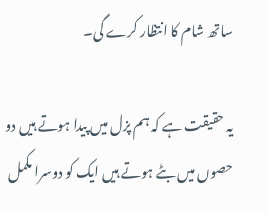ساتھ شام کا انتظار کرے گی۔

یہ حقیقت ہے کہ ہم پزل میں پیدا ہوتے ہیں دو حصوں میں بٹے ہوتے ہیں ایک کو دوسرا مکمل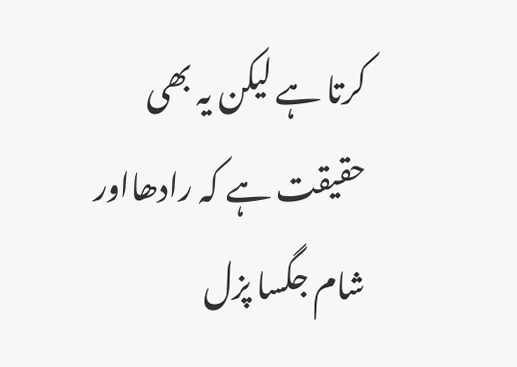کرتا ہے لیکن یہ بھی حقیقت ہے کہ رادھااور شام جگسا پزل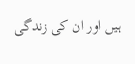ہیں اور ان کی زندگی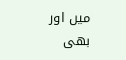میں اور بھی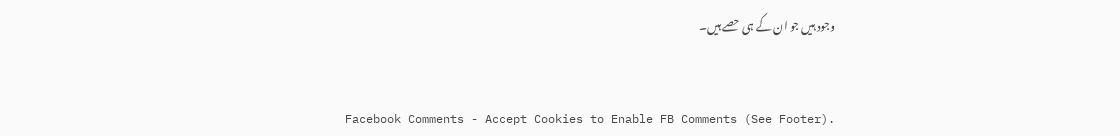وجود ہیں جو ان کے ہی حصے ہیں۔


Facebook Comments - Accept Cookies to Enable FB Comments (See Footer).